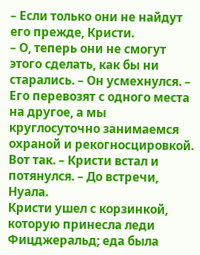– Если только они не найдут его прежде, Кристи.
– О, теперь они не смогут этого сделать, как бы ни старались. – Он усмехнулся. – Его перевозят с одного места на другое, а мы круглосуточно занимаемся охраной и рекогносцировкой. Вот так. – Кристи встал и потянулся. – До встречи, Нуала.
Кристи ушел с корзинкой, которую принесла леди Фицджеральд; еда была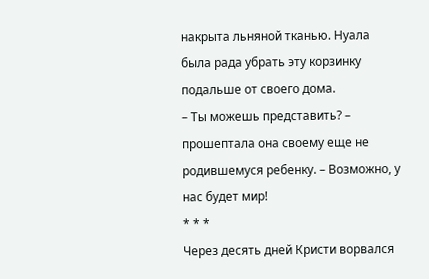накрыта льняной тканью. Нуала была рада убрать эту корзинку подальше от своего дома.
– Ты можешь представить? – прошептала она своему еще не родившемуся ребенку. – Возможно, у нас будет мир!
* * *
Через десять дней Кристи ворвался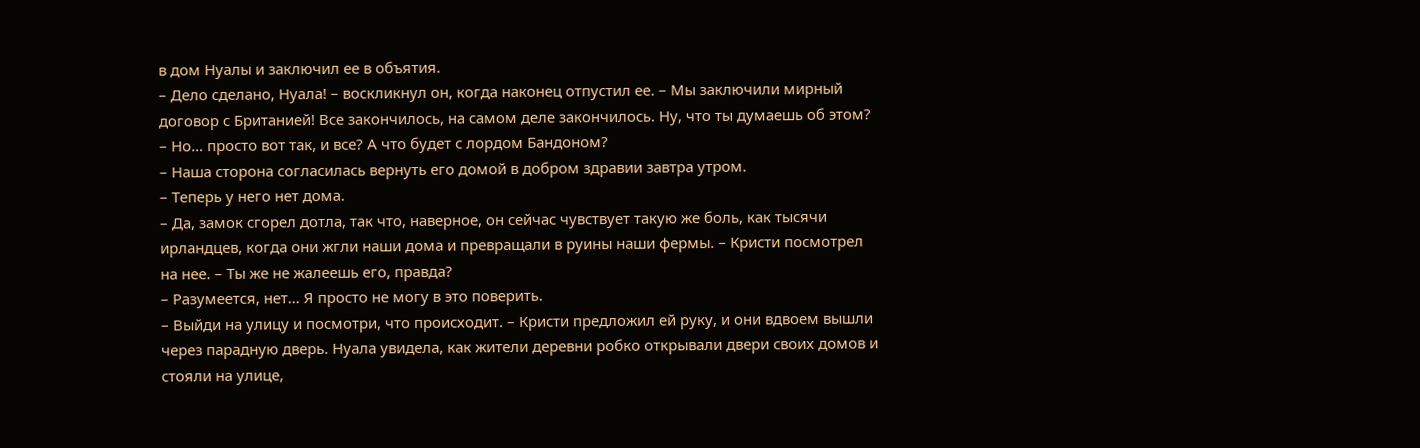в дом Нуалы и заключил ее в объятия.
– Дело сделано, Нуала! – воскликнул он, когда наконец отпустил ее. – Мы заключили мирный договор с Британией! Все закончилось, на самом деле закончилось. Ну, что ты думаешь об этом?
– Но… просто вот так, и все? А что будет с лордом Бандоном?
– Наша сторона согласилась вернуть его домой в добром здравии завтра утром.
– Теперь у него нет дома.
– Да, замок сгорел дотла, так что, наверное, он сейчас чувствует такую же боль, как тысячи ирландцев, когда они жгли наши дома и превращали в руины наши фермы. – Кристи посмотрел на нее. – Ты же не жалеешь его, правда?
– Разумеется, нет… Я просто не могу в это поверить.
– Выйди на улицу и посмотри, что происходит. – Кристи предложил ей руку, и они вдвоем вышли через парадную дверь. Нуала увидела, как жители деревни робко открывали двери своих домов и стояли на улице,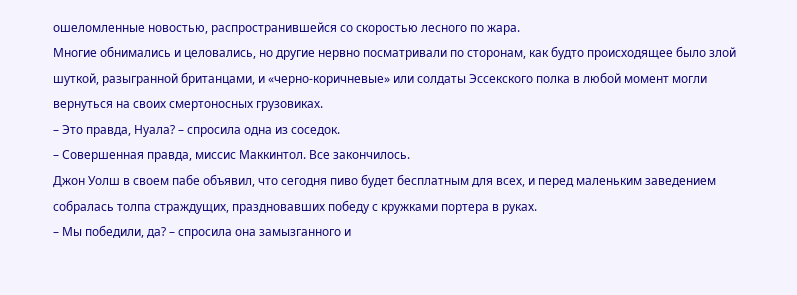ошеломленные новостью, распространившейся со скоростью лесного по жара.
Многие обнимались и целовались, но другие нервно посматривали по сторонам, как будто происходящее было злой шуткой, разыгранной британцами, и «черно-коричневые» или солдаты Эссекского полка в любой момент могли вернуться на своих смертоносных грузовиках.
– Это правда, Нуала? – спросила одна из соседок.
– Совершенная правда, миссис Маккинтол. Все закончилось.
Джон Уолш в своем пабе объявил, что сегодня пиво будет бесплатным для всех, и перед маленьким заведением собралась толпа страждущих, праздновавших победу с кружками портера в руках.
– Мы победили, да? – спросила она замызганного и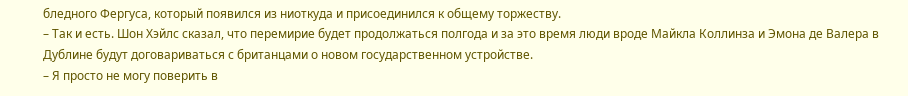бледного Фергуса, который появился из ниоткуда и присоединился к общему торжеству.
– Так и есть. Шон Хэйлс сказал, что перемирие будет продолжаться полгода и за это время люди вроде Майкла Коллинза и Эмона де Валера в Дублине будут договариваться с британцами о новом государственном устройстве.
– Я просто не могу поверить в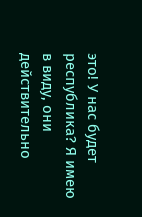это! У нас будет республика? Я имею в виду, они действительно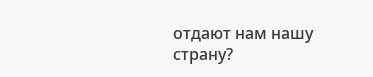отдают нам нашу страну?